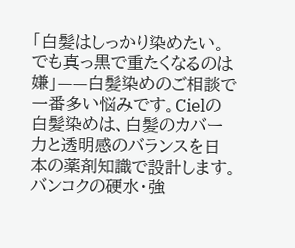「白髪はしっかり染めたい。でも真っ黒で重たくなるのは嫌」——白髪染めのご相談で一番多い悩みです。Cielの白髪染めは、白髪のカバー力と透明感のバランスを日本の薬剤知識で設計します。バンコクの硬水・強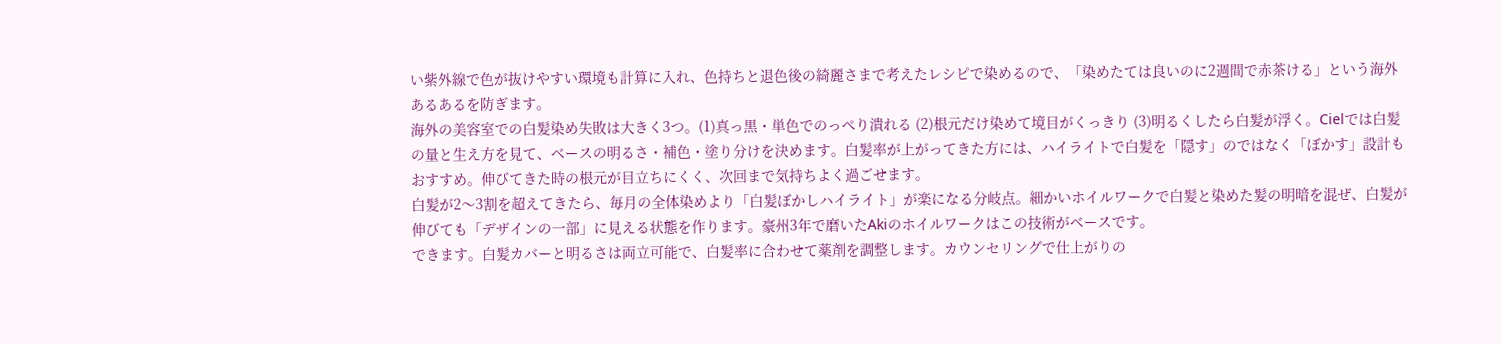い紫外線で色が抜けやすい環境も計算に入れ、色持ちと退色後の綺麗さまで考えたレシピで染めるので、「染めたては良いのに2週間で赤茶ける」という海外あるあるを防ぎます。
海外の美容室での白髪染め失敗は大きく3つ。(1)真っ黒・単色でのっぺり潰れる (2)根元だけ染めて境目がくっきり (3)明るくしたら白髪が浮く。Cielでは白髪の量と生え方を見て、ベースの明るさ・補色・塗り分けを決めます。白髪率が上がってきた方には、ハイライトで白髪を「隠す」のではなく「ぼかす」設計もおすすめ。伸びてきた時の根元が目立ちにくく、次回まで気持ちよく過ごせます。
白髪が2〜3割を超えてきたら、毎月の全体染めより「白髪ぼかしハイライト」が楽になる分岐点。細かいホイルワークで白髪と染めた髪の明暗を混ぜ、白髪が伸びても「デザインの一部」に見える状態を作ります。豪州3年で磨いたAkiのホイルワークはこの技術がベースです。
できます。白髪カバーと明るさは両立可能で、白髪率に合わせて薬剤を調整します。カウンセリングで仕上がりの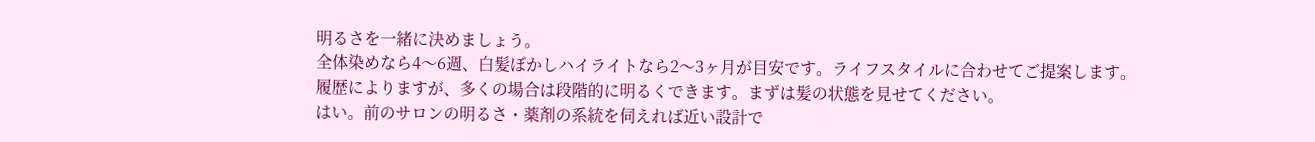明るさを一緒に決めましょう。
全体染めなら4〜6週、白髪ぼかしハイライトなら2〜3ヶ月が目安です。ライフスタイルに合わせてご提案します。
履歴によりますが、多くの場合は段階的に明るくできます。まずは髪の状態を見せてください。
はい。前のサロンの明るさ・薬剤の系統を伺えれば近い設計で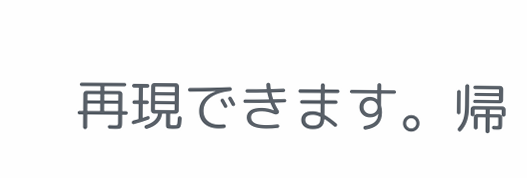再現できます。帰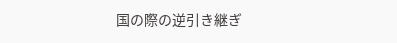国の際の逆引き継ぎ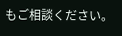もご相談ください。